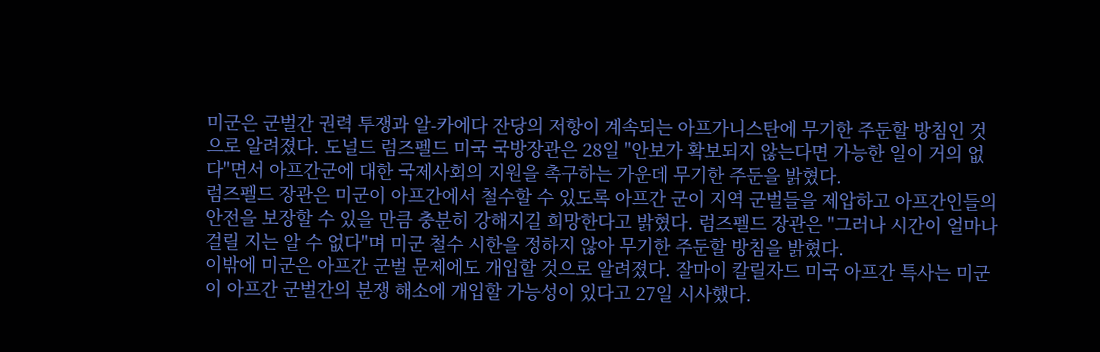미군은 군벌간 권력 투쟁과 알-카에다 잔당의 저항이 계속되는 아프가니스탄에 무기한 주둔할 방침인 것으로 알려졌다. 도널드 럼즈펠드 미국 국방장관은 28일 "안보가 확보되지 않는다면 가능한 일이 거의 없다"면서 아프간군에 대한 국제사회의 지원을 촉구하는 가운데 무기한 주둔을 밝혔다.
럼즈펠드 장관은 미군이 아프간에서 철수할 수 있도록 아프간 군이 지역 군벌들을 제압하고 아프간인들의 안전을 보장할 수 있을 만큼 충분히 강해지길 희망한다고 밝혔다. 럼즈펠드 장관은 "그러나 시간이 얼마나 걸릴 지는 알 수 없다"며 미군 철수 시한을 정하지 않아 무기한 주둔할 방침을 밝혔다.
이밖에 미군은 아프간 군벌 문제에도 개입할 것으로 알려졌다. 잘마이 칼릴자드 미국 아프간 특사는 미군이 아프간 군벌간의 분쟁 해소에 개입할 가능성이 있다고 27일 시사했다.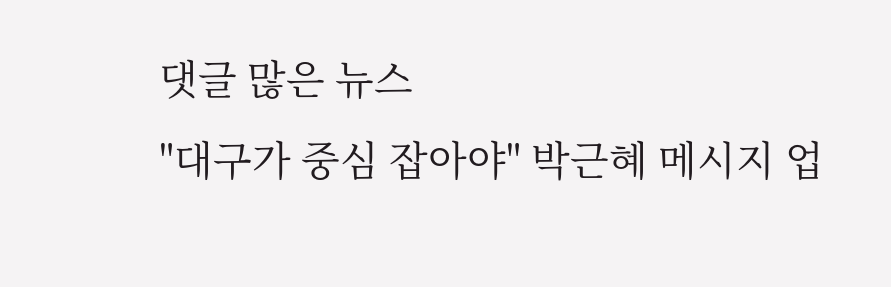댓글 많은 뉴스
"대구가 중심 잡아야" 박근혜 메시지 업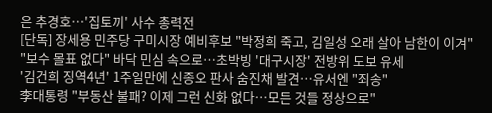은 추경호…'집토끼' 사수 총력전
[단독] 장세용 민주당 구미시장 예비후보 "박정희 죽고, 김일성 오래 살아 남한이 이겨"
"보수 몰표 없다" 바닥 민심 속으로…초박빙 '대구시장' 전방위 도보 유세
'김건희 징역4년' 1주일만에 신종오 판사 숨진채 발견…유서엔 "죄송"
李대통령 "부동산 불패? 이제 그런 신화 없다…모든 것들 정상으로"